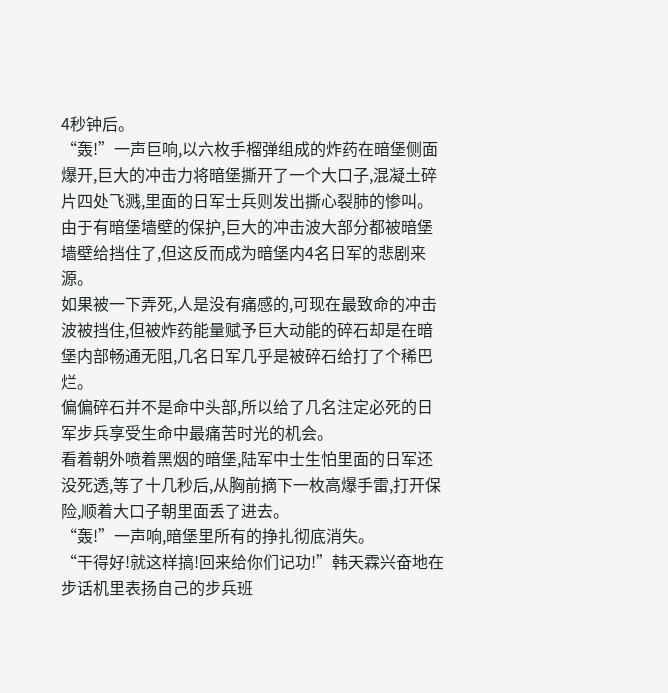4秒钟后。
“轰!”一声巨响,以六枚手榴弹组成的炸药在暗堡侧面爆开,巨大的冲击力将暗堡撕开了一个大口子,混凝土碎片四处飞溅,里面的日军士兵则发出撕心裂肺的惨叫。
由于有暗堡墙壁的保护,巨大的冲击波大部分都被暗堡墙壁给挡住了,但这反而成为暗堡内4名日军的悲剧来源。
如果被一下弄死,人是没有痛感的,可现在最致命的冲击波被挡住,但被炸药能量赋予巨大动能的碎石却是在暗堡内部畅通无阻,几名日军几乎是被碎石给打了个稀巴烂。
偏偏碎石并不是命中头部,所以给了几名注定必死的日军步兵享受生命中最痛苦时光的机会。
看着朝外喷着黑烟的暗堡,陆军中士生怕里面的日军还没死透,等了十几秒后,从胸前摘下一枚高爆手雷,打开保险,顺着大口子朝里面丢了进去。
“轰!”一声响,暗堡里所有的挣扎彻底消失。
“干得好!就这样搞!回来给你们记功!”韩天霖兴奋地在步话机里表扬自己的步兵班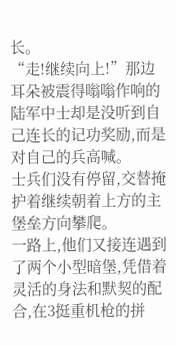长。
“走!继续向上!”那边耳朵被震得嗡嗡作响的陆军中士却是没听到自己连长的记功奖励,而是对自己的兵高喊。
士兵们没有停留,交替掩护着继续朝着上方的主堡垒方向攀爬。
一路上,他们又接连遇到了两个小型暗堡,凭借着灵活的身法和默契的配合,在3挺重机枪的拼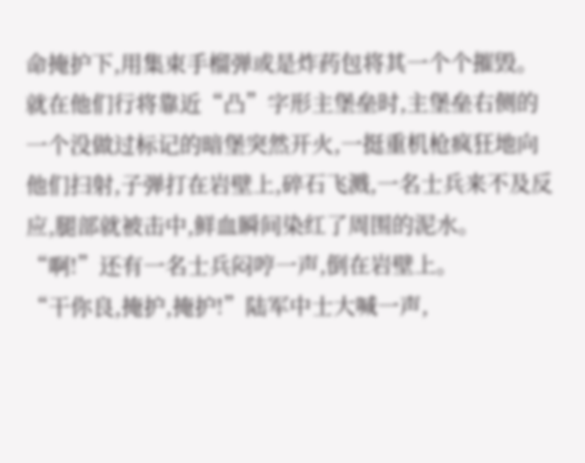命掩护下,用集束手榴弹或是炸药包将其一个个摧毁。
就在他们行将靠近“凸”字形主堡垒时,主堡垒右侧的一个没做过标记的暗堡突然开火,一挺重机枪疯狂地向他们扫射,子弹打在岩壁上,碎石飞溅,一名士兵来不及反应,腿部就被击中,鲜血瞬间染红了周围的泥水。
“啊!”还有一名士兵闷哼一声,倒在岩壁上。
“干你良,掩护,掩护!”陆军中士大喊一声,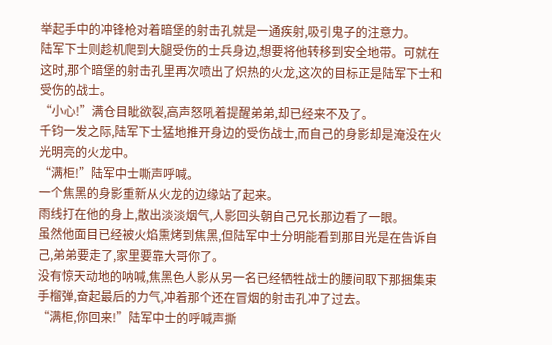举起手中的冲锋枪对着暗堡的射击孔就是一通疾射,吸引鬼子的注意力。
陆军下士则趁机爬到大腿受伤的士兵身边,想要将他转移到安全地带。可就在这时,那个暗堡的射击孔里再次喷出了炽热的火龙,这次的目标正是陆军下士和受伤的战士。
“小心!”满仓目眦欲裂,高声怒吼着提醒弟弟,却已经来不及了。
千钧一发之际,陆军下士猛地推开身边的受伤战士,而自己的身影却是淹没在火光明亮的火龙中。
“满柜!”陆军中士嘶声呼喊。
一个焦黑的身影重新从火龙的边缘站了起来。
雨线打在他的身上,散出淡淡烟气,人影回头朝自己兄长那边看了一眼。
虽然他面目已经被火焰熏烤到焦黑,但陆军中士分明能看到那目光是在告诉自己,弟弟要走了,家里要靠大哥你了。
没有惊天动地的呐喊,焦黑色人影从另一名已经牺牲战士的腰间取下那捆集束手榴弹,奋起最后的力气,冲着那个还在冒烟的射击孔冲了过去。
“满柜,你回来!”陆军中士的呼喊声撕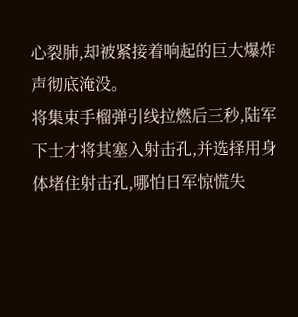心裂肺,却被紧接着响起的巨大爆炸声彻底淹没。
将集束手榴弹引线拉燃后三秒,陆军下士才将其塞入射击孔,并选择用身体堵住射击孔,哪怕日军惊慌失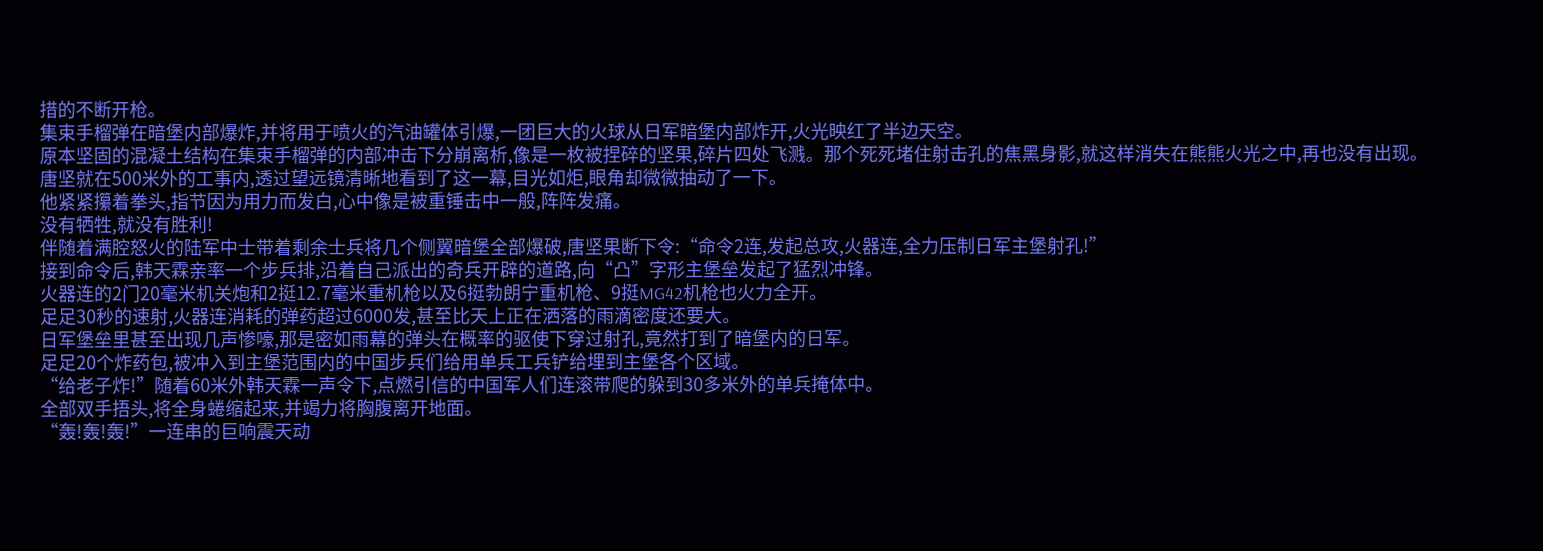措的不断开枪。
集束手榴弹在暗堡内部爆炸,并将用于喷火的汽油罐体引爆,一团巨大的火球从日军暗堡内部炸开,火光映红了半边天空。
原本坚固的混凝土结构在集束手榴弹的内部冲击下分崩离析,像是一枚被捏碎的坚果,碎片四处飞溅。那个死死堵住射击孔的焦黑身影,就这样消失在熊熊火光之中,再也没有出现。
唐坚就在500米外的工事内,透过望远镜清晰地看到了这一幕,目光如炬,眼角却微微抽动了一下。
他紧紧攥着拳头,指节因为用力而发白,心中像是被重锤击中一般,阵阵发痛。
没有牺牲,就没有胜利!
伴随着满腔怒火的陆军中士带着剩余士兵将几个侧翼暗堡全部爆破,唐坚果断下令:“命令2连,发起总攻,火器连,全力压制日军主堡射孔!”
接到命令后,韩天霖亲率一个步兵排,沿着自己派出的奇兵开辟的道路,向“凸”字形主堡垒发起了猛烈冲锋。
火器连的2门20毫米机关炮和2挺12.7毫米重机枪以及6挺勃朗宁重机枪、9挺MG42机枪也火力全开。
足足30秒的速射,火器连消耗的弹药超过6000发,甚至比天上正在洒落的雨滴密度还要大。
日军堡垒里甚至出现几声惨嚎,那是密如雨幕的弹头在概率的驱使下穿过射孔,竟然打到了暗堡内的日军。
足足20个炸药包,被冲入到主堡范围内的中国步兵们给用单兵工兵铲给埋到主堡各个区域。
“给老子炸!”随着60米外韩天霖一声令下,点燃引信的中国军人们连滚带爬的躲到30多米外的单兵掩体中。
全部双手捂头,将全身蜷缩起来,并竭力将胸腹离开地面。
“轰!轰!轰!”一连串的巨响震天动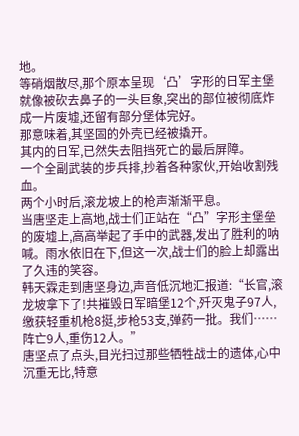地。
等硝烟散尽,那个原本呈现‘凸’字形的日军主堡就像被砍去鼻子的一头巨象,突出的部位被彻底炸成一片废墟,还留有部分堡体完好。
那意味着,其坚固的外壳已经被撬开。
其内的日军,已然失去阻挡死亡的最后屏障。
一个全副武装的步兵排,抄着各种家伙,开始收割残血。
两个小时后,滚龙坡上的枪声渐渐平息。
当唐坚走上高地,战士们正站在“凸”字形主堡垒的废墟上,高高举起了手中的武器,发出了胜利的呐喊。雨水依旧在下,但这一次,战士们的脸上却露出了久违的笑容。
韩天霖走到唐坚身边,声音低沉地汇报道:“长官,滚龙坡拿下了!共摧毁日军暗堡12个,歼灭鬼子97人,缴获轻重机枪8挺,步枪53支,弹药一批。我们……阵亡9人,重伤12人。”
唐坚点了点头,目光扫过那些牺牲战士的遗体,心中沉重无比,特意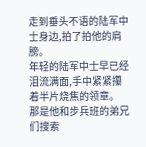走到垂头不语的陆军中士身边,拍了拍他的肩膀。
年轻的陆军中士早已经泪流满面,手中紧紧攥着半片烧焦的领章。
那是他和步兵班的弟兄们搜索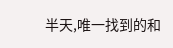半天,唯一找到的和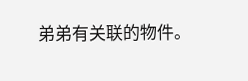弟弟有关联的物件。